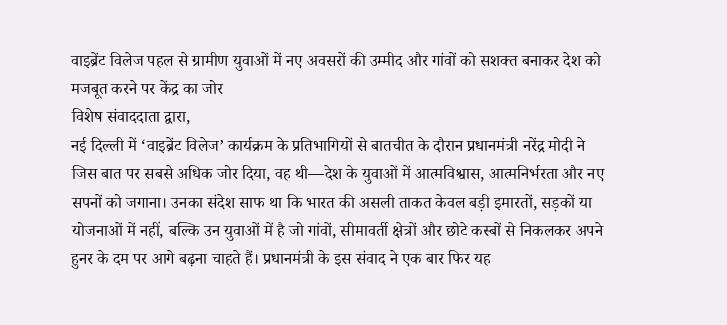वाइब्रेंट विलेज पहल से ग्रामीण युवाओं में नए अवसरों की उम्मीद और गांवों को सशक्त बनाकर देश को मजबूत करने पर केंद्र का जोर
विशेष संवाददाता द्वारा,
नई दिल्ली में ‘वाइब्रेंट विलेज’ कार्यक्रम के प्रतिभागियों से बातचीत के दौरान प्रधानमंत्री नरेंद्र मोदी ने जिस बात पर सबसे अधिक जोर दिया, वह थी—देश के युवाओं में आत्मविश्वास, आत्मनिर्भरता और नए सपनों को जगाना। उनका संदेश साफ था कि भारत की असली ताकत केवल बड़ी इमारतों, सड़कों या योजनाओं में नहीं, बल्कि उन युवाओं में है जो गांवों, सीमावर्ती क्षेत्रों और छोटे कस्बों से निकलकर अपने हुनर के दम पर आगे बढ़ना चाहते हैं। प्रधानमंत्री के इस संवाद ने एक बार फिर यह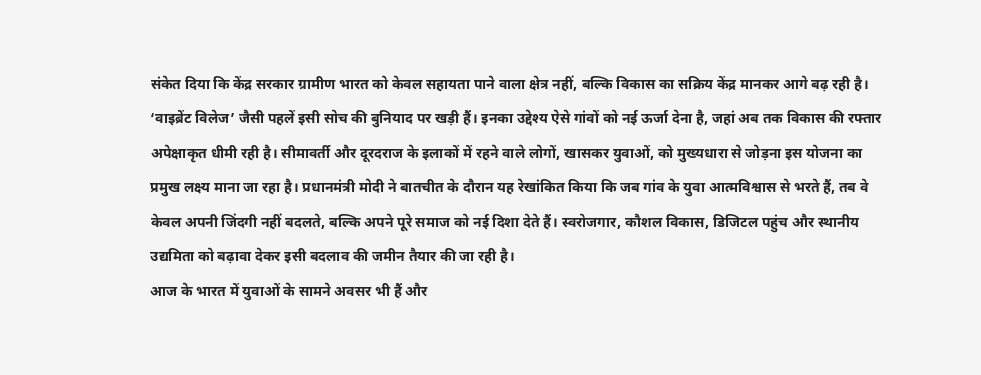संकेत दिया कि केंद्र सरकार ग्रामीण भारत को केवल सहायता पाने वाला क्षेत्र नहीं, बल्कि विकास का सक्रिय केंद्र मानकर आगे बढ़ रही है।
‘वाइब्रेंट विलेज’ जैसी पहलें इसी सोच की बुनियाद पर खड़ी हैं। इनका उद्देश्य ऐसे गांवों को नई ऊर्जा देना है, जहां अब तक विकास की रफ्तार अपेक्षाकृत धीमी रही है। सीमावर्ती और दूरदराज के इलाकों में रहने वाले लोगों, खासकर युवाओं, को मुख्यधारा से जोड़ना इस योजना का प्रमुख लक्ष्य माना जा रहा है। प्रधानमंत्री मोदी ने बातचीत के दौरान यह रेखांकित किया कि जब गांव के युवा आत्मविश्वास से भरते हैं, तब वे केवल अपनी जिंदगी नहीं बदलते, बल्कि अपने पूरे समाज को नई दिशा देते हैं। स्वरोजगार, कौशल विकास, डिजिटल पहुंच और स्थानीय उद्यमिता को बढ़ावा देकर इसी बदलाव की जमीन तैयार की जा रही है।
आज के भारत में युवाओं के सामने अवसर भी हैं और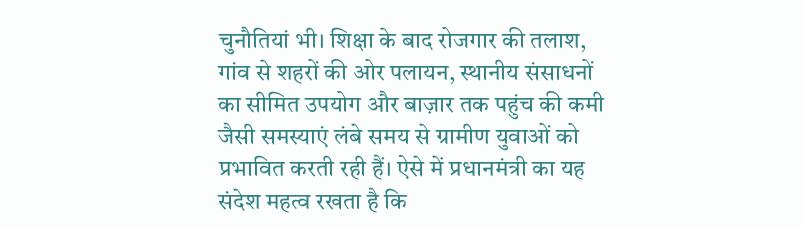चुनौतियां भी। शिक्षा के बाद रोजगार की तलाश, गांव से शहरों की ओर पलायन, स्थानीय संसाधनों का सीमित उपयोग और बाज़ार तक पहुंच की कमी जैसी समस्याएं लंबे समय से ग्रामीण युवाओं को प्रभावित करती रही हैं। ऐसे में प्रधानमंत्री का यह संदेश महत्व रखता है कि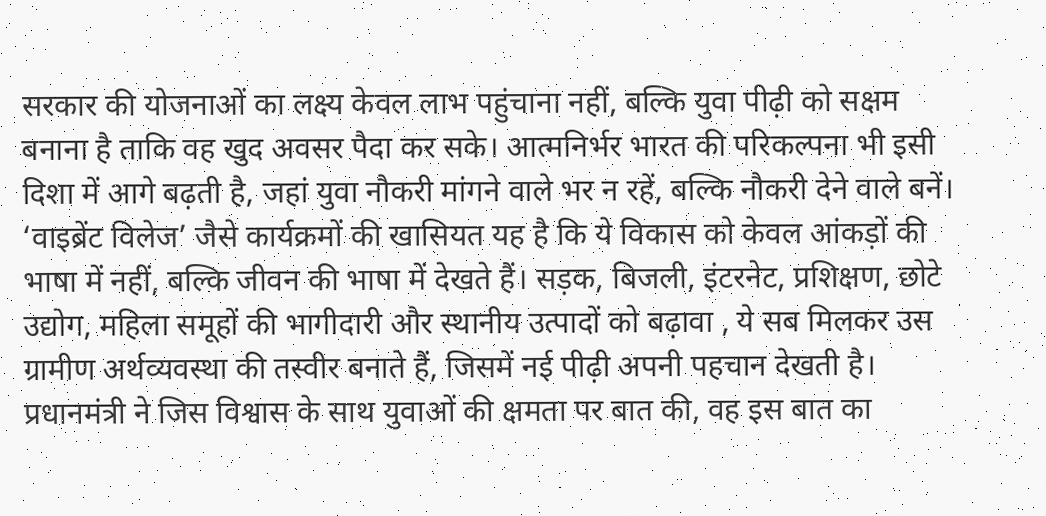सरकार की योजनाओं का लक्ष्य केवल लाभ पहुंचाना नहीं, बल्कि युवा पीढ़ी को सक्षम बनाना है ताकि वह खुद अवसर पैदा कर सके। आत्मनिर्भर भारत की परिकल्पना भी इसी दिशा में आगे बढ़ती है, जहां युवा नौकरी मांगने वाले भर न रहें, बल्कि नौकरी देने वाले बनें।
‘वाइब्रेंट विलेज’ जैसे कार्यक्रमों की खासियत यह है कि ये विकास को केवल आंकड़ों की भाषा में नहीं, बल्कि जीवन की भाषा में देखते हैं। सड़क, बिजली, इंटरनेट, प्रशिक्षण, छोटे उद्योग, महिला समूहों की भागीदारी और स्थानीय उत्पादों को बढ़ावा , ये सब मिलकर उस ग्रामीण अर्थव्यवस्था की तस्वीर बनाते हैं, जिसमें नई पीढ़ी अपनी पहचान देखती है। प्रधानमंत्री ने जिस विश्वास के साथ युवाओं की क्षमता पर बात की, वह इस बात का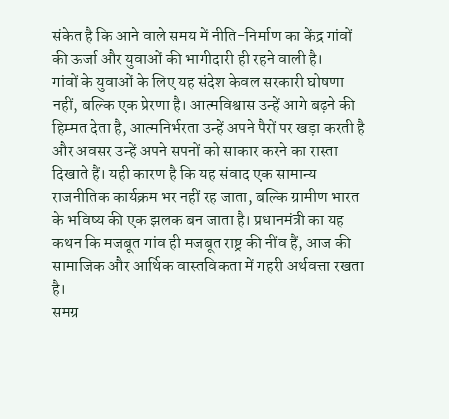संकेत है कि आने वाले समय में नीति-निर्माण का केंद्र गांवों की ऊर्जा और युवाओं की भागीदारी ही रहने वाली है।
गांवों के युवाओं के लिए यह संदेश केवल सरकारी घोषणा नहीं, बल्कि एक प्रेरणा है। आत्मविश्वास उन्हें आगे बढ़ने की हिम्मत देता है, आत्मनिर्भरता उन्हें अपने पैरों पर खड़ा करती है और अवसर उन्हें अपने सपनों को साकार करने का रास्ता दिखाते हैं। यही कारण है कि यह संवाद एक सामान्य राजनीतिक कार्यक्रम भर नहीं रह जाता, बल्कि ग्रामीण भारत के भविष्य की एक झलक बन जाता है। प्रधानमंत्री का यह कथन कि मजबूत गांव ही मजबूत राष्ट्र की नींव हैं, आज की सामाजिक और आर्थिक वास्तविकता में गहरी अर्थवत्ता रखता है।
समग्र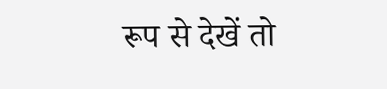रूप से देखें तो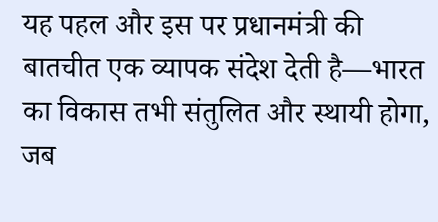यह पहल और इस पर प्रधानमंत्री की बातचीत एक व्यापक संदेश देती है—भारत का विकास तभी संतुलित और स्थायी होगा, जब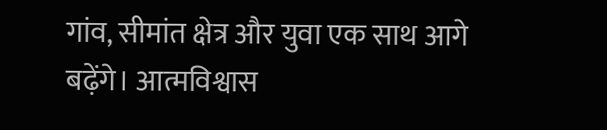गांव, सीमांत क्षेत्र और युवा एक साथ आगे बढ़ेंगे। आत्मविश्वास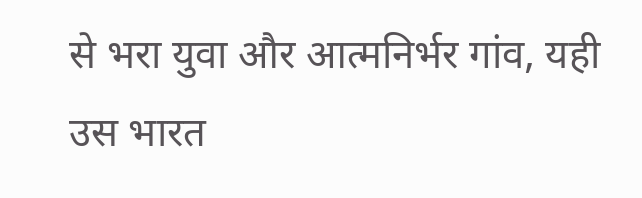से भरा युवा और आत्मनिर्भर गांव, यही उस भारत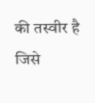की तस्वीर है जिसे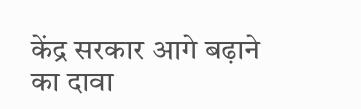केंद्र सरकार आगे बढ़ाने का दावा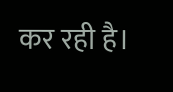कर रही है।